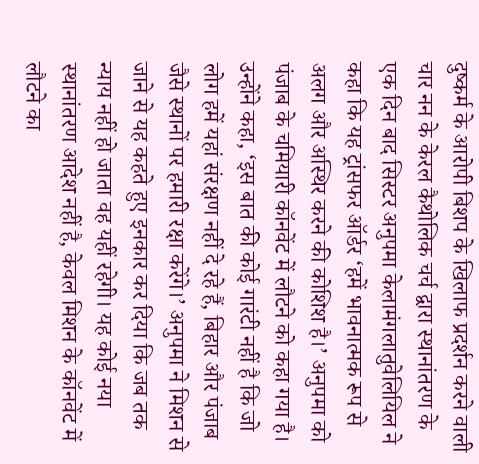दुष्कर्म के आरोपी बिशप के खिलाफ प्रदर्शन करने वाली चार नन के केरल कैथोलिक चर्च द्वारा स्थानांतरण के एक दिन बाद सिस्टर अनुपमा केलामंगलातुवेलियिल ने कहा कि यह ट्रांसफर ऑर्डर ‘हमें भावनात्मक रूप से अलग और अस्थिर करने की कोशिश है।’ अनुपमा को पंजाब के चमियारी कॉनवेंट में लौटने को कहा गया है।
उन्होंने कहा, ‘इस बात की कोई गारंटी नहीं है कि जो लोग हमें यहां संरक्षण नहीं दे रहे हैं, बिहार और पंजाब जैसे स्थानों पर हमारी रक्षा करेंगे।’ अनुपमा ने मिशन से जाने से यह कहते हुए इनकार कर दिया कि जब तक न्याय नहीं हो जाता वह यहीं रहेगी। यह कोई नया स्थानांतरण आदेश नहीं है, केवल मिशन के कॉनवेंट में लौटने का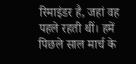रिमाइंडर है, जहां वह पहले रहती थीं। हमें पिछले साल मार्च के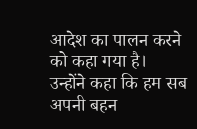आदेश का पालन करने को कहा गया है।
उन्होंने कहा कि हम सब अपनी बहन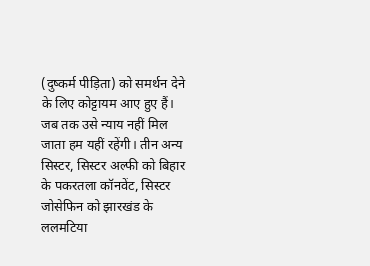(दुष्कर्म पीड़िता) को समर्थन देने के लिए कोट्टायम आए हुए हैं। जब तक उसे न्याय नहीं मिल जाता हम यहीं रहेंगी। तीन अन्य सिस्टर, सिस्टर अल्फी को बिहार के पकरतला कॉनवेंट, सिस्टर जोसेफिन को झारखंड के ललमटिया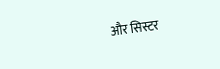और सिस्टर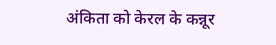अंकिता को केरल के कन्नूर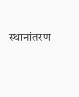स्थानांतरण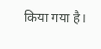किया गया है।